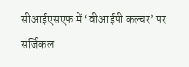सीआईएसएफ में ‘वीआईपी कल्चर’ पर सर्जिकल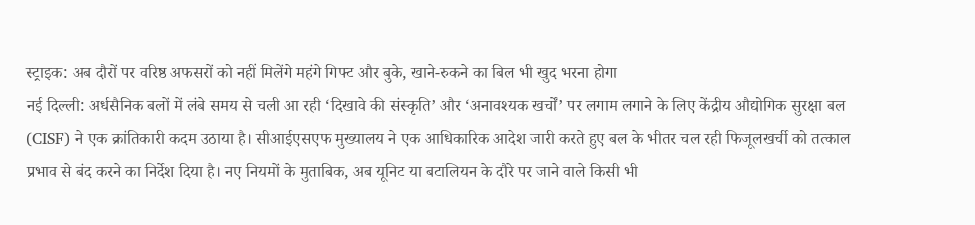स्ट्राइक: अब दौरों पर वरिष्ठ अफसरों को नहीं मिलेंगे महंगे गिफ्ट और बुके, खाने-रुकने का बिल भी खुद भरना होगा
नई दिल्ली: अर्धसैनिक बलों में लंबे समय से चली आ रही ‘दिखावे की संस्कृति’ और ‘अनावश्यक खर्चों’ पर लगाम लगाने के लिए केंद्रीय औद्योगिक सुरक्षा बल (CISF) ने एक क्रांतिकारी कदम उठाया है। सीआईएसएफ मुख्यालय ने एक आधिकारिक आदेश जारी करते हुए बल के भीतर चल रही फिजूलखर्ची को तत्काल प्रभाव से बंद करने का निर्देश दिया है। नए नियमों के मुताबिक, अब यूनिट या बटालियन के दौरे पर जाने वाले किसी भी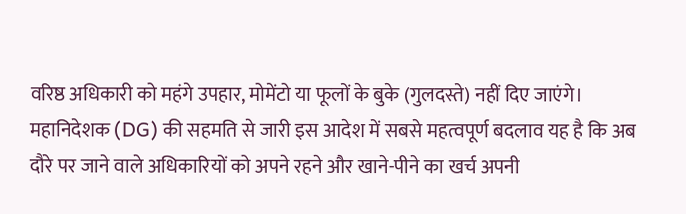वरिष्ठ अधिकारी को महंगे उपहार, मोमेंटो या फूलों के बुके (गुलदस्ते) नहीं दिए जाएंगे।
महानिदेशक (DG) की सहमति से जारी इस आदेश में सबसे महत्वपूर्ण बदलाव यह है कि अब दौरे पर जाने वाले अधिकारियों को अपने रहने और खाने-पीने का खर्च अपनी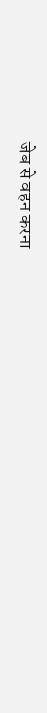जेब से वहन करना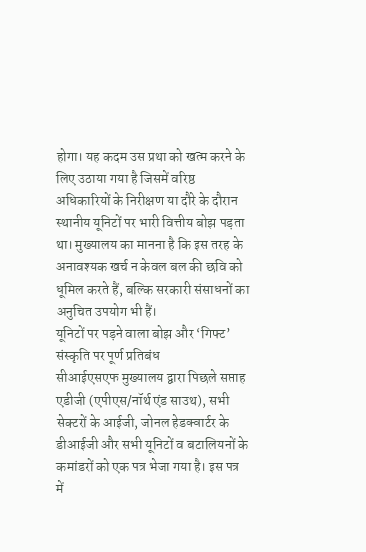होगा। यह कदम उस प्रथा को खत्म करने के लिए उठाया गया है जिसमें वरिष्ठ अधिकारियों के निरीक्षण या दौरे के दौरान स्थानीय यूनिटों पर भारी वित्तीय बोझ पड़ता था। मुख्यालय का मानना है कि इस तरह के अनावश्यक खर्च न केवल बल की छवि को धूमिल करते हैं, बल्कि सरकारी संसाधनों का अनुचित उपयोग भी हैं।
यूनिटों पर पड़ने वाला बोझ और ‘गिफ्ट’ संस्कृति पर पूर्ण प्रतिबंध
सीआईएसएफ मुख्यालय द्वारा पिछले सप्ताह एडीजी (एपीएस/नॉर्थ एंड साउथ), सभी सेक्टरों के आईजी, जोनल हेडक्वार्टर के डीआईजी और सभी यूनिटों व बटालियनों के कमांडरों को एक पत्र भेजा गया है। इस पत्र में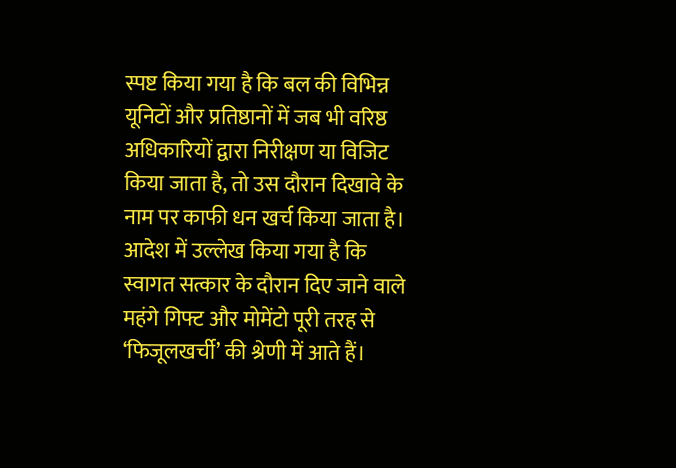स्पष्ट किया गया है कि बल की विभिन्न यूनिटों और प्रतिष्ठानों में जब भी वरिष्ठ अधिकारियों द्वारा निरीक्षण या विजिट किया जाता है, तो उस दौरान दिखावे के नाम पर काफी धन खर्च किया जाता है।
आदेश में उल्लेख किया गया है कि स्वागत सत्कार के दौरान दिए जाने वाले महंगे गिफ्ट और मोमेंटो पूरी तरह से ‘फिजूलखर्ची’ की श्रेणी में आते हैं।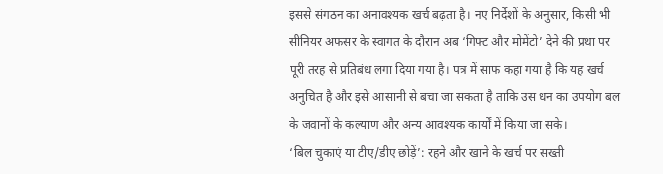इससे संगठन का अनावश्यक खर्च बढ़ता है। नए निर्देशों के अनुसार, किसी भी सीनियर अफसर के स्वागत के दौरान अब ‘गिफ्ट और मोमेंटो’ देने की प्रथा पर पूरी तरह से प्रतिबंध लगा दिया गया है। पत्र में साफ कहा गया है कि यह खर्च अनुचित है और इसे आसानी से बचा जा सकता है ताकि उस धन का उपयोग बल के जवानों के कल्याण और अन्य आवश्यक कार्यों में किया जा सके।
‘बिल चुकाएं या टीए/डीए छोड़ें’: रहने और खाने के खर्च पर सख्ती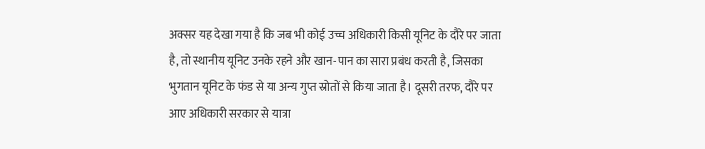अक्सर यह देखा गया है कि जब भी कोई उच्च अधिकारी किसी यूनिट के दौरे पर जाता है, तो स्थानीय यूनिट उनके रहने और खान-पान का सारा प्रबंध करती है, जिसका भुगतान यूनिट के फंड से या अन्य गुप्त स्रोतों से किया जाता है। दूसरी तरफ, दौरे पर आए अधिकारी सरकार से यात्रा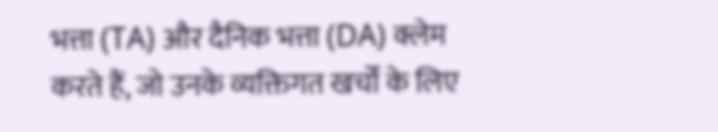भत्ता (TA) और दैनिक भत्ता (DA) क्लेम करते हैं, जो उनके व्यक्तिगत खर्चों के लिए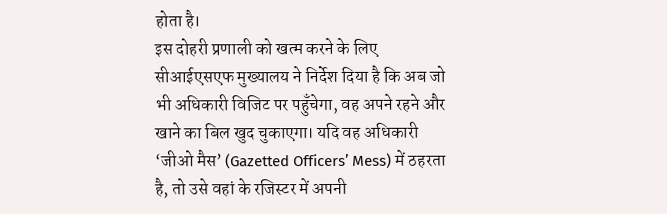होता है।
इस दोहरी प्रणाली को खत्म करने के लिए सीआईएसएफ मुख्यालय ने निर्देश दिया है कि अब जो भी अधिकारी विजिट पर पहुँचेगा, वह अपने रहने और खाने का बिल खुद चुकाएगा। यदि वह अधिकारी ‘जीओ मैस’ (Gazetted Officers’ Mess) में ठहरता है, तो उसे वहां के रजिस्टर में अपनी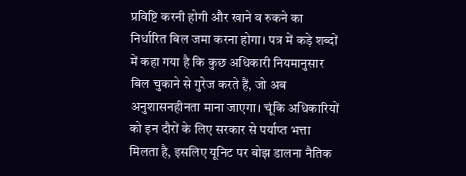प्रविष्टि करनी होगी और खाने व रुकने का निर्धारित बिल जमा करना होगा। पत्र में कड़े शब्दों में कहा गया है कि कुछ अधिकारी नियमानुसार बिल चुकाने से गुरेज करते हैं, जो अब अनुशासनहीनता माना जाएगा। चूंकि अधिकारियों को इन दौरों के लिए सरकार से पर्याप्त भत्ता मिलता है, इसलिए यूनिट पर बोझ डालना नैतिक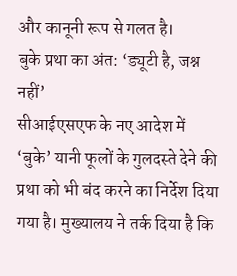और कानूनी रूप से गलत है।
बुके प्रथा का अंत: ‘ड्यूटी है, जश्न नहीं’
सीआईएसएफ के नए आदेश में ‘बुके’ यानी फूलों के गुलदस्ते देने की प्रथा को भी बंद करने का निर्देश दिया गया है। मुख्यालय ने तर्क दिया है कि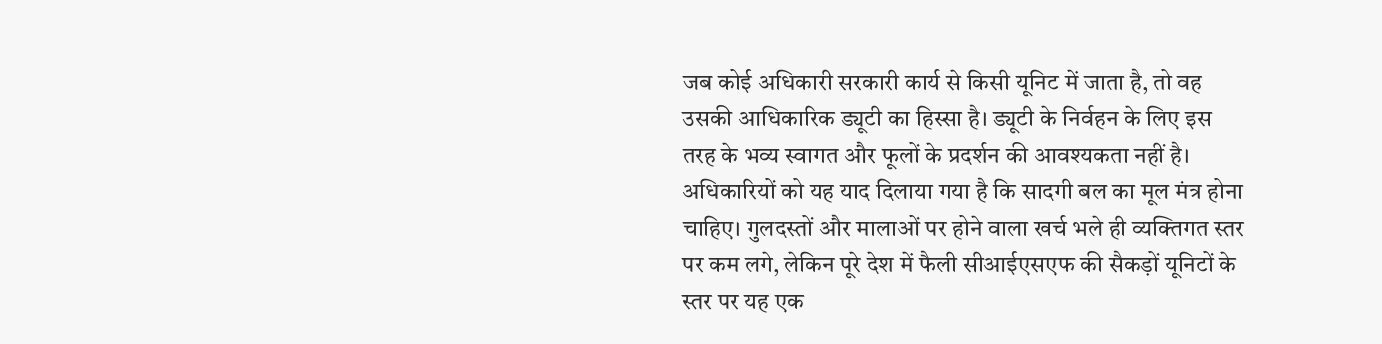जब कोई अधिकारी सरकारी कार्य से किसी यूनिट में जाता है, तो वह उसकी आधिकारिक ड्यूटी का हिस्सा है। ड्यूटी के निर्वहन के लिए इस तरह के भव्य स्वागत और फूलों के प्रदर्शन की आवश्यकता नहीं है।
अधिकारियों को यह याद दिलाया गया है कि सादगी बल का मूल मंत्र होना चाहिए। गुलदस्तों और मालाओं पर होने वाला खर्च भले ही व्यक्तिगत स्तर पर कम लगे, लेकिन पूरे देश में फैली सीआईएसएफ की सैकड़ों यूनिटों के स्तर पर यह एक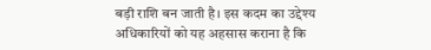बड़ी राशि बन जाती है। इस कदम का उद्देश्य अधिकारियों को यह अहसास कराना है कि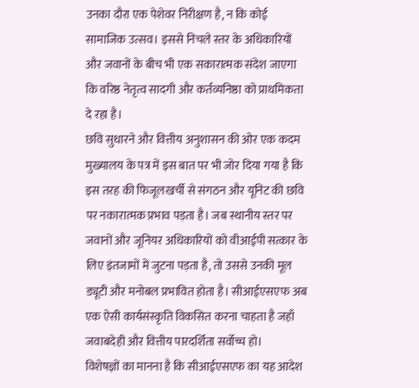उनका दौरा एक पेशेवर निरीक्षण है, न कि कोई सामाजिक उत्सव। इससे निचले स्तर के अधिकारियों और जवानों के बीच भी एक सकारात्मक संदेश जाएगा कि वरिष्ठ नेतृत्व सादगी और कर्तव्यनिष्ठा को प्राथमिकता दे रहा है।
छवि सुधारने और वित्तीय अनुशासन की ओर एक कदम
मुख्यालय के पत्र में इस बात पर भी जोर दिया गया है कि इस तरह की फिजूलखर्ची से संगठन और यूनिट की छवि पर नकारात्मक प्रभाव पड़ता है। जब स्थानीय स्तर पर जवानों और जूनियर अधिकारियों को वीआईपी सत्कार के लिए इंतजामों में जुटना पड़ता है, तो उससे उनकी मूल ड्यूटी और मनोबल प्रभावित होता है। सीआईएसएफ अब एक ऐसी कार्यसंस्कृति विकसित करना चाहता है जहाँ जवाबदेही और वित्तीय पारदर्शिता सर्वोच्च हो।
विशेषज्ञों का मानना है कि सीआईएसएफ का यह आदेश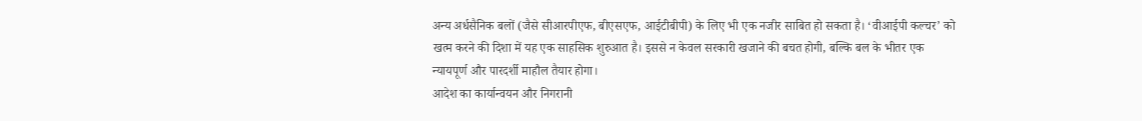अन्य अर्धसैनिक बलों (जैसे सीआरपीएफ, बीएसएफ, आईटीबीपी) के लिए भी एक नजीर साबित हो सकता है। ‘वीआईपी कल्चर’ को खत्म करने की दिशा में यह एक साहसिक शुरुआत है। इससे न केवल सरकारी खजाने की बचत होगी, बल्कि बल के भीतर एक न्यायपूर्ण और पारदर्शी माहौल तैयार होगा।
आदेश का कार्यान्वयन और निगरानी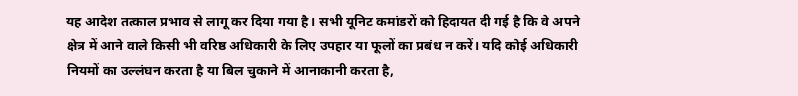यह आदेश तत्काल प्रभाव से लागू कर दिया गया है। सभी यूनिट कमांडरों को हिदायत दी गई है कि वे अपने क्षेत्र में आने वाले किसी भी वरिष्ठ अधिकारी के लिए उपहार या फूलों का प्रबंध न करें। यदि कोई अधिकारी नियमों का उल्लंघन करता है या बिल चुकाने में आनाकानी करता है,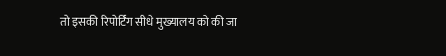तो इसकी रिपोर्टिंग सीधे मुख्यालय को की जा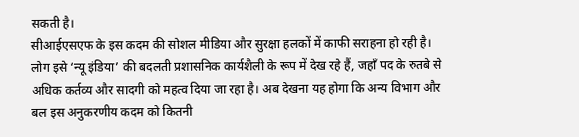सकती है।
सीआईएसएफ के इस कदम की सोशल मीडिया और सुरक्षा हलकों में काफी सराहना हो रही है। लोग इसे ‘न्यू इंडिया’ की बदलती प्रशासनिक कार्यशैली के रूप में देख रहे हैं, जहाँ पद के रुतबे से अधिक कर्तव्य और सादगी को महत्व दिया जा रहा है। अब देखना यह होगा कि अन्य विभाग और बल इस अनुकरणीय कदम को कितनी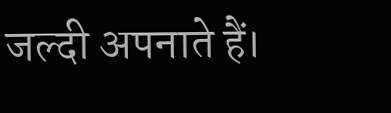जल्दी अपनाते हैं।